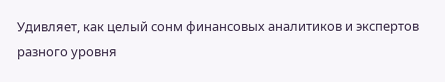Удивляет, как целый сонм финансовых аналитиков и экспертов разного уровня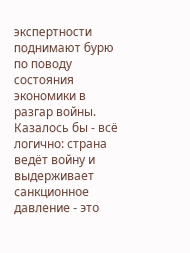экспертности поднимают бурю по поводу состояния экономики в разгар войны. Казалось бы - всё логично: страна ведёт войну и выдерживает санкционное давление - это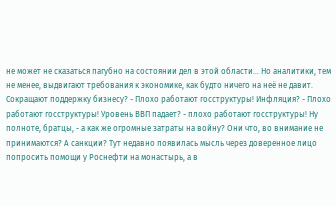не может не сказаться пагубно на состоянии дел в этой области... Но аналитики, тем не менее, выдвигают требования к экономике, как будто ничего на неё не давит. Сокращают поддержку бизнесу? - Плохо работают госструктуры! Инфляция? - Плохо работают госструктуры! Уровень ВВП падает? - плохо работают госструктуры! Ну полноте, братцы, - а как же огромные затраты на войну? Они что, во внимание не принимаются? А санкции? Тут недавно появилась мысль через доверенное лицо попросить помощи у Роснефти на монастырь, а в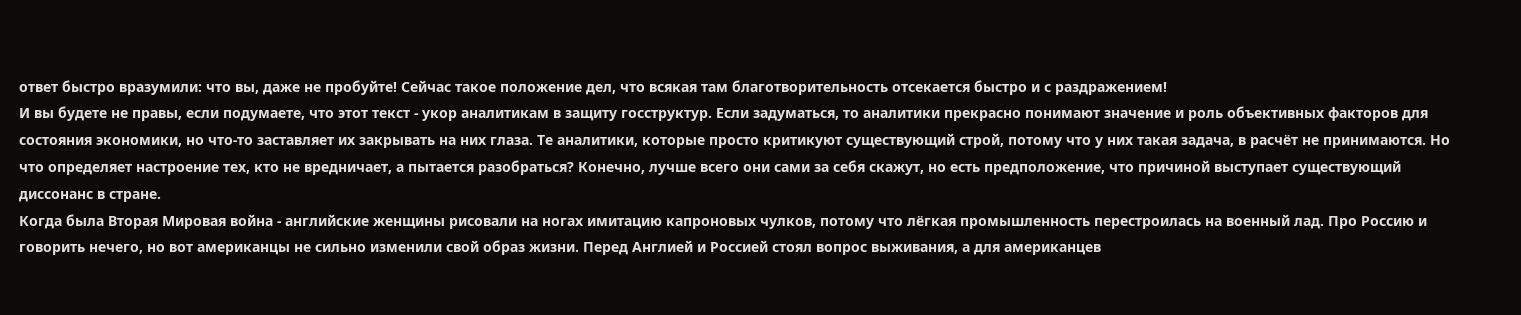ответ быстро вразумили: что вы, даже не пробуйте! Сейчас такое положение дел, что всякая там благотворительность отсекается быстро и с раздражением!
И вы будете не правы, если подумаете, что этот текст - укор аналитикам в защиту госструктур. Если задуматься, то аналитики прекрасно понимают значение и роль объективных факторов для состояния экономики, но что-то заставляет их закрывать на них глаза. Те аналитики, которые просто критикуют существующий строй, потому что у них такая задача, в расчёт не принимаются. Но что определяет настроение тех, кто не вредничает, а пытается разобраться? Конечно, лучше всего они сами за себя скажут, но есть предположение, что причиной выступает существующий диссонанс в стране.
Когда была Вторая Мировая война - английские женщины рисовали на ногах имитацию капроновых чулков, потому что лёгкая промышленность перестроилась на военный лад. Про Россию и говорить нечего, но вот американцы не сильно изменили свой образ жизни. Перед Англией и Россией стоял вопрос выживания, а для американцев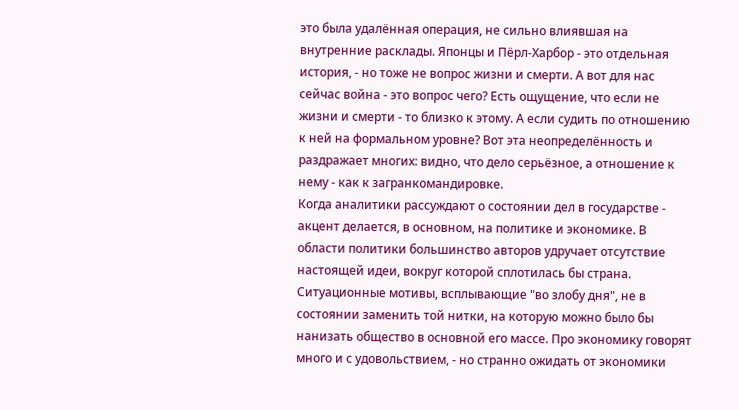это была удалённая операция, не сильно влиявшая на внутренние расклады. Японцы и Пёрл-Харбор - это отдельная история, - но тоже не вопрос жизни и смерти. А вот для нас сейчас война - это вопрос чего? Есть ощущение, что если не жизни и смерти - то близко к этому. А если судить по отношению к ней на формальном уровне? Вот эта неопределённость и раздражает многих: видно, что дело серьёзное, а отношение к нему - как к загранкомандировке.
Когда аналитики рассуждают о состоянии дел в государстве - акцент делается, в основном, на политике и экономике. В области политики большинство авторов удручает отсутствие настоящей идеи, вокруг которой сплотилась бы страна. Ситуационные мотивы, всплывающие "во злобу дня", не в состоянии заменить той нитки, на которую можно было бы нанизать общество в основной его массе. Про экономику говорят много и с удовольствием, - но странно ожидать от экономики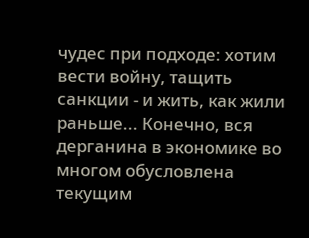чудес при подходе: хотим вести войну, тащить санкции - и жить, как жили раньше... Конечно, вся дерганина в экономике во многом обусловлена текущим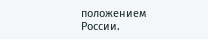положением России.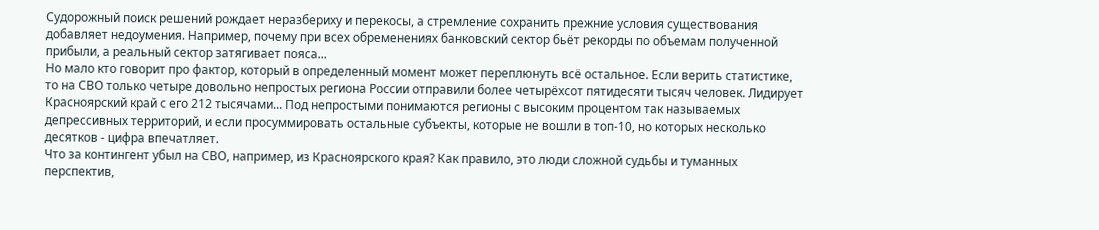Судорожный поиск решений рождает неразбериху и перекосы, а стремление сохранить прежние условия существования добавляет недоумения. Например, почему при всех обременениях банковский сектор бьёт рекорды по объемам полученной прибыли, а реальный сектор затягивает пояса...
Но мало кто говорит про фактор, который в определенный момент может переплюнуть всё остальное. Если верить статистике, то на СВО только четыре довольно непростых региона России отправили более четырёхсот пятидесяти тысяч человек. Лидирует Красноярский край с его 212 тысячами... Под непростыми понимаются регионы с высоким процентом так называемых депрессивных территорий, и если просуммировать остальные субъекты, которые не вошли в топ-10, но которых несколько десятков - цифра впечатляет.
Что за контингент убыл на СВО, например, из Красноярского края? Как правило, это люди сложной судьбы и туманных перспектив,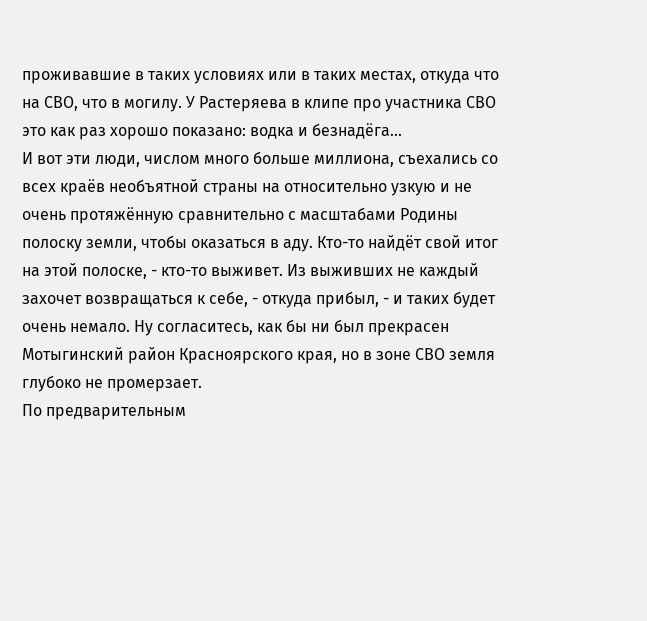проживавшие в таких условиях или в таких местах, откуда что на СВО, что в могилу. У Растеряева в клипе про участника СВО это как раз хорошо показано: водка и безнадёга...
И вот эти люди, числом много больше миллиона, съехались со всех краёв необъятной страны на относительно узкую и не очень протяжённую сравнительно с масштабами Родины полоску земли, чтобы оказаться в аду. Кто-то найдёт свой итог на этой полоске, - кто-то выживет. Из выживших не каждый захочет возвращаться к себе, - откуда прибыл, - и таких будет очень немало. Ну согласитесь, как бы ни был прекрасен Мотыгинский район Красноярского края, но в зоне СВО земля глубоко не промерзает.
По предварительным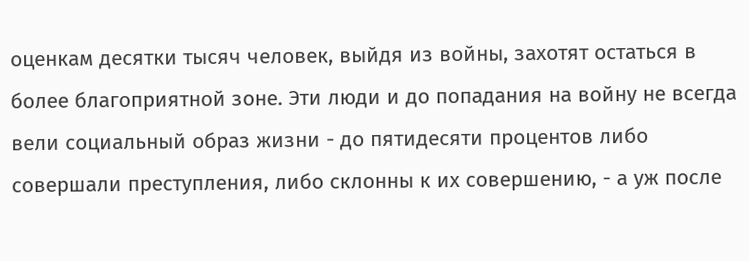оценкам десятки тысяч человек, выйдя из войны, захотят остаться в более благоприятной зоне. Эти люди и до попадания на войну не всегда вели социальный образ жизни - до пятидесяти процентов либо совершали преступления, либо склонны к их совершению, - а уж после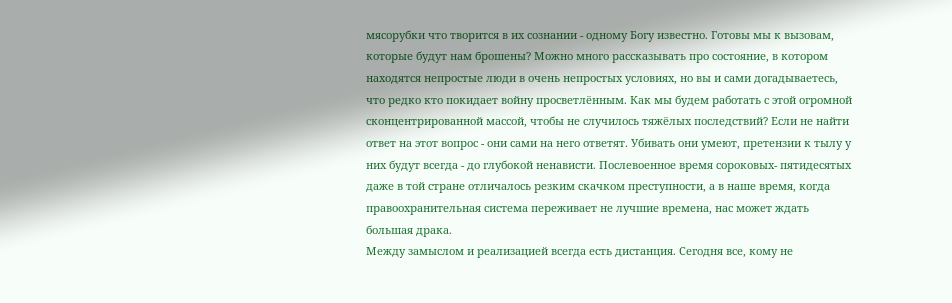мясорубки что творится в их сознании - одному Богу известно. Готовы мы к вызовам, которые будут нам брошены? Можно много рассказывать про состояние, в котором находятся непростые люди в очень непростых условиях, но вы и сами догадываетесь, что редко кто покидает войну просветлённым. Как мы будем работать с этой огромной сконцентрированной массой, чтобы не случилось тяжёлых последствий? Если не найти ответ на этот вопрос - они сами на него ответят. Убивать они умеют, претензии к тылу у них будут всегда - до глубокой ненависти. Послевоенное время сороковых- пятидесятых даже в той стране отличалось резким скачком преступности, а в наше время, когда правоохранительная система переживает не лучшие времена, нас может ждать большая драка.
Между замыслом и реализацией всегда есть дистанция. Сегодня все, кому не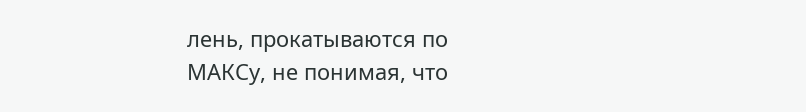лень, прокатываются по МАКСу, не понимая, что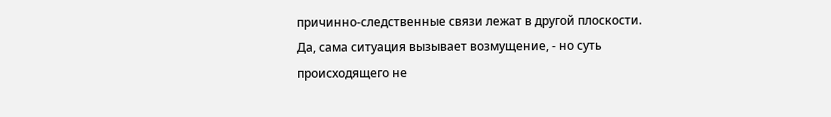причинно-следственные связи лежат в другой плоскости. Да, сама ситуация вызывает возмущение, - но суть происходящего не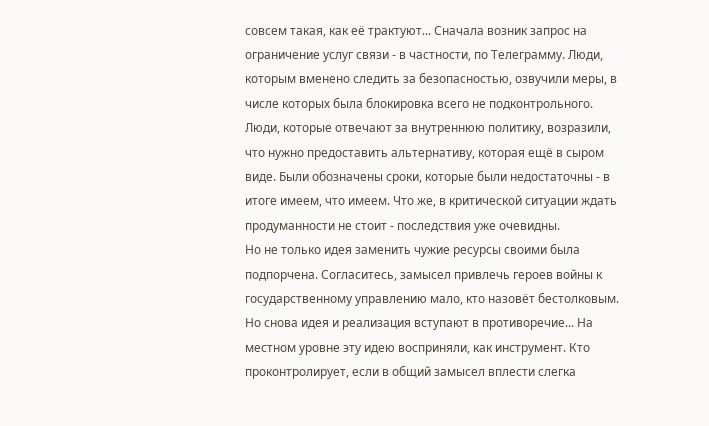совсем такая, как её трактуют... Сначала возник запрос на ограничение услуг связи - в частности, по Телеграмму. Люди, которым вменено следить за безопасностью, озвучили меры, в числе которых была блокировка всего не подконтрольного. Люди, которые отвечают за внутреннюю политику, возразили, что нужно предоставить альтернативу, которая ещё в сыром виде. Были обозначены сроки, которые были недостаточны - в итоге имеем, что имеем. Что же, в критической ситуации ждать продуманности не стоит - последствия уже очевидны.
Но не только идея заменить чужие ресурсы своими была подпорчена. Согласитесь, замысел привлечь героев войны к государственному управлению мало, кто назовёт бестолковым. Но снова идея и реализация вступают в противоречие... На местном уровне эту идею восприняли, как инструмент. Кто проконтролирует, если в общий замысел вплести слегка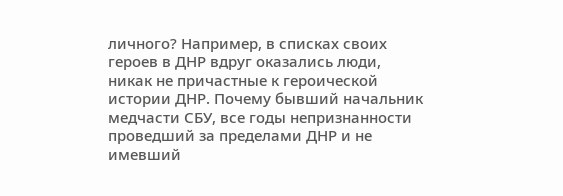личного? Например, в списках своих героев в ДНР вдруг оказались люди, никак не причастные к героической истории ДНР. Почему бывший начальник медчасти СБУ, все годы непризнанности проведший за пределами ДНР и не имевший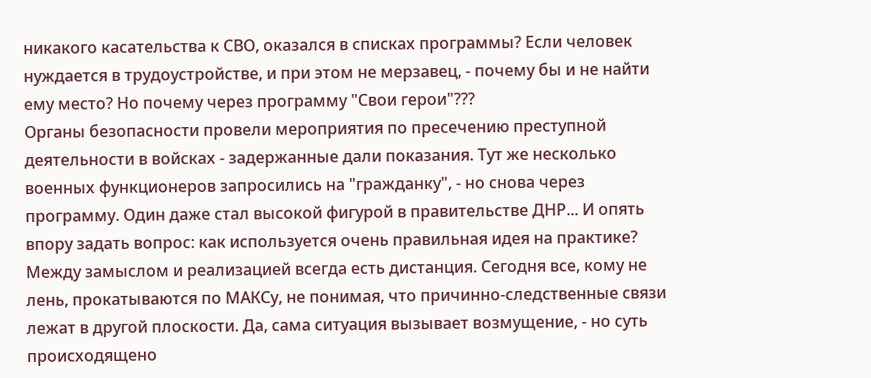никакого касательства к СВО, оказался в списках программы? Если человек нуждается в трудоустройстве, и при этом не мерзавец, - почему бы и не найти ему место? Но почему через программу "Свои герои"???
Органы безопасности провели мероприятия по пресечению преступной деятельности в войсках - задержанные дали показания. Тут же несколько военных функционеров запросились на "гражданку", - но снова через программу. Один даже стал высокой фигурой в правительстве ДНР... И опять впору задать вопрос: как используется очень правильная идея на практике?
Между замыслом и реализацией всегда есть дистанция. Сегодня все, кому не лень, прокатываются по МАКСу, не понимая, что причинно-следственные связи лежат в другой плоскости. Да, сама ситуация вызывает возмущение, - но суть происходящено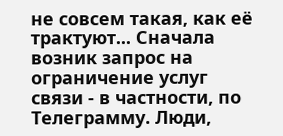не совсем такая, как её трактуют... Сначала возник запрос на ограничение услуг связи - в частности, по Телеграмму. Люди,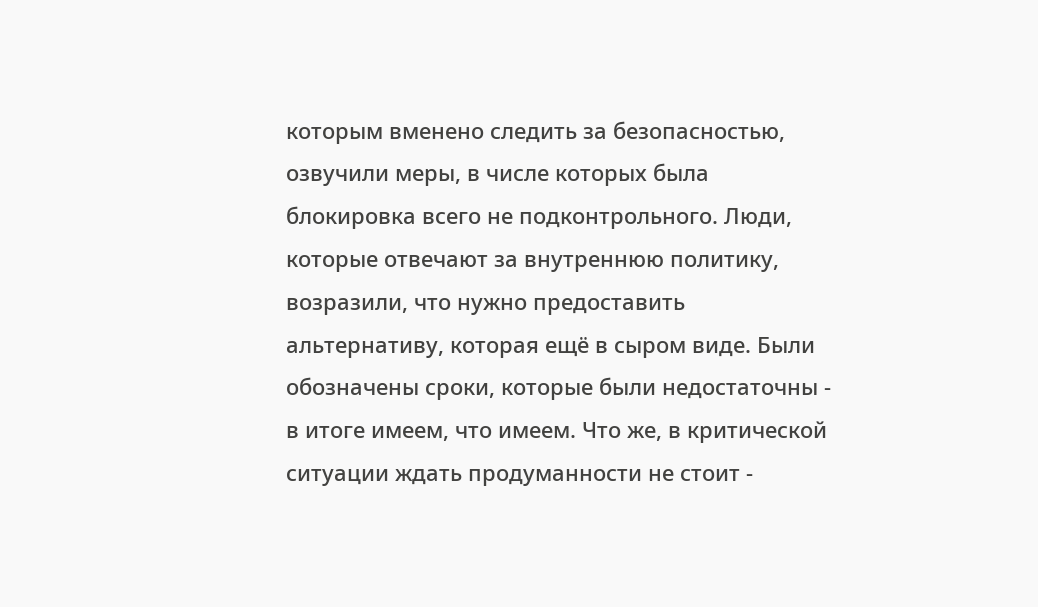которым вменено следить за безопасностью, озвучили меры, в числе которых была блокировка всего не подконтрольного. Люди, которые отвечают за внутреннюю политику, возразили, что нужно предоставить альтернативу, которая ещё в сыром виде. Были обозначены сроки, которые были недостаточны - в итоге имеем, что имеем. Что же, в критической ситуации ждать продуманности не стоит -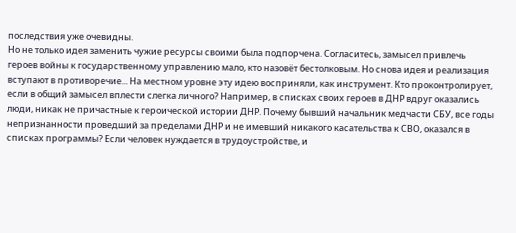последствия уже очевидны.
Но не только идея заменить чужие ресурсы своими была подпорчена. Согласитесь, замысел привлечь героев войны к государственному управлению мало, кто назовёт бестолковым. Но снова идея и реализация вступают в противоречие... На местном уровне эту идею восприняли, как инструмент. Кто проконтролирует, если в общий замысел вплести слегка личного? Например, в списках своих героев в ДНР вдруг оказались люди, никак не причастные к героической истории ДНР. Почему бывший начальник медчасти СБУ, все годы непризнанности проведший за пределами ДНР и не имевший никакого касательства к СВО, оказался в списках программы? Если человек нуждается в трудоустройстве, и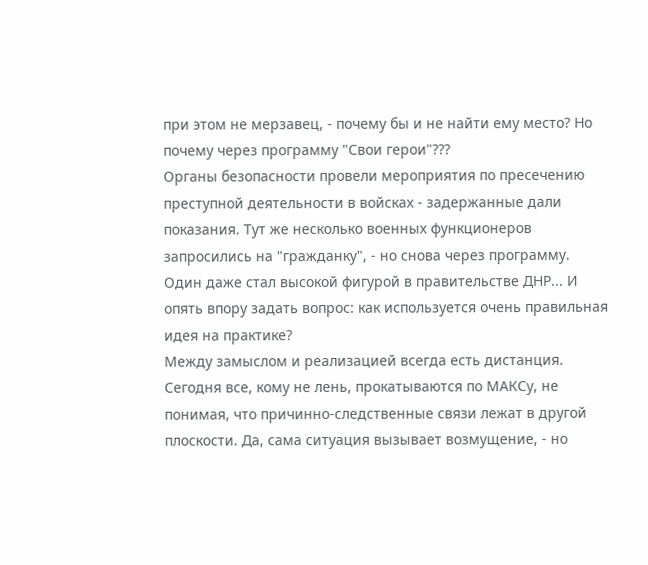при этом не мерзавец, - почему бы и не найти ему место? Но почему через программу "Свои герои"???
Органы безопасности провели мероприятия по пресечению преступной деятельности в войсках - задержанные дали показания. Тут же несколько военных функционеров запросились на "гражданку", - но снова через программу. Один даже стал высокой фигурой в правительстве ДНР... И опять впору задать вопрос: как используется очень правильная идея на практике?
Между замыслом и реализацией всегда есть дистанция. Сегодня все, кому не лень, прокатываются по МАКСу, не понимая, что причинно-следственные связи лежат в другой плоскости. Да, сама ситуация вызывает возмущение, - но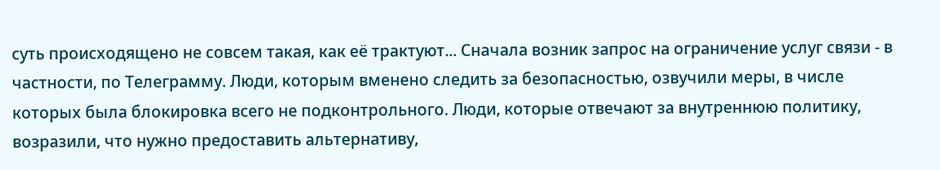суть происходящено не совсем такая, как её трактуют... Сначала возник запрос на ограничение услуг связи - в частности, по Телеграмму. Люди, которым вменено следить за безопасностью, озвучили меры, в числе которых была блокировка всего не подконтрольного. Люди, которые отвечают за внутреннюю политику, возразили, что нужно предоставить альтернативу,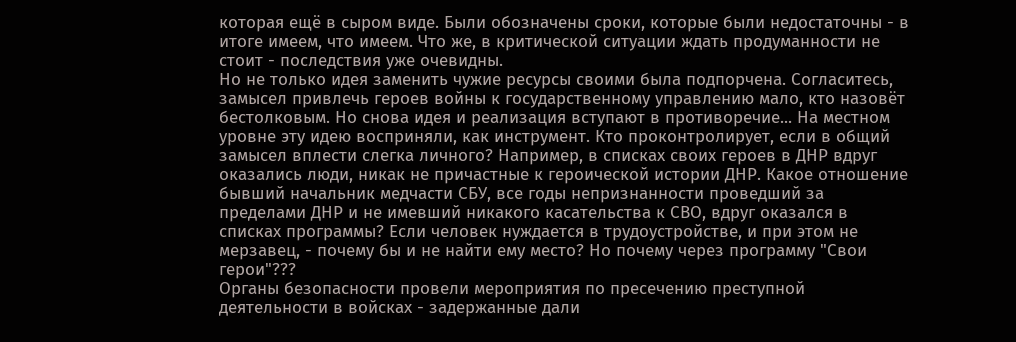которая ещё в сыром виде. Были обозначены сроки, которые были недостаточны - в итоге имеем, что имеем. Что же, в критической ситуации ждать продуманности не стоит - последствия уже очевидны.
Но не только идея заменить чужие ресурсы своими была подпорчена. Согласитесь, замысел привлечь героев войны к государственному управлению мало, кто назовёт бестолковым. Но снова идея и реализация вступают в противоречие... На местном уровне эту идею восприняли, как инструмент. Кто проконтролирует, если в общий замысел вплести слегка личного? Например, в списках своих героев в ДНР вдруг оказались люди, никак не причастные к героической истории ДНР. Какое отношение бывший начальник медчасти СБУ, все годы непризнанности проведший за пределами ДНР и не имевший никакого касательства к СВО, вдруг оказался в списках программы? Если человек нуждается в трудоустройстве, и при этом не мерзавец, - почему бы и не найти ему место? Но почему через программу "Свои герои"???
Органы безопасности провели мероприятия по пресечению преступной деятельности в войсках - задержанные дали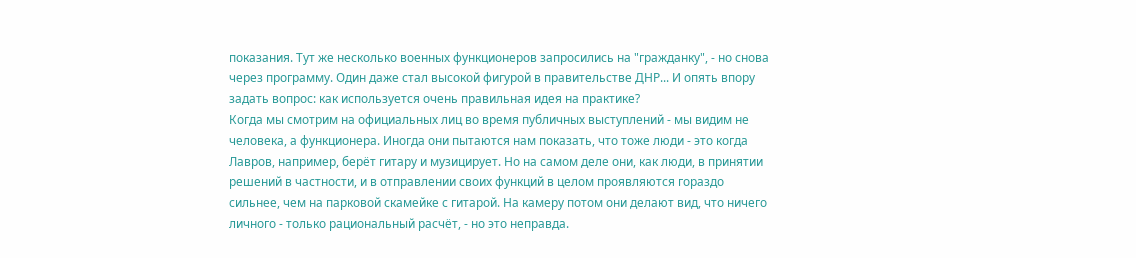показания. Тут же несколько военных функционеров запросились на "гражданку", - но снова через программу. Один даже стал высокой фигурой в правительстве ДНР... И опять впору задать вопрос: как используется очень правильная идея на практике?
Когда мы смотрим на официальных лиц во время публичных выступлений - мы видим не человека, а функционера. Иногда они пытаются нам показать, что тоже люди - это когда Лавров, например, берёт гитару и музицирует. Но на самом деле они, как люди, в принятии решений в частности, и в отправлении своих функций в целом проявляются гораздо сильнее, чем на парковой скамейке с гитарой. На камеру потом они делают вид, что ничего личного - только рациональный расчёт, - но это неправда.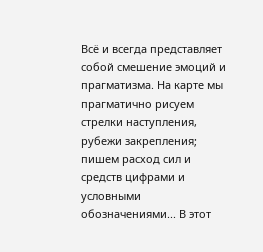Всё и всегда представляет собой смешение эмоций и прагматизма. На карте мы прагматично рисуем стрелки наступления, рубежи закрепления; пишем расход сил и средств цифрами и условными обозначениями... В этот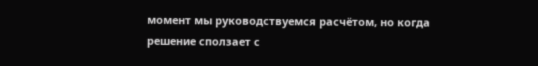момент мы руководствуемся расчётом, но когда решение сползает с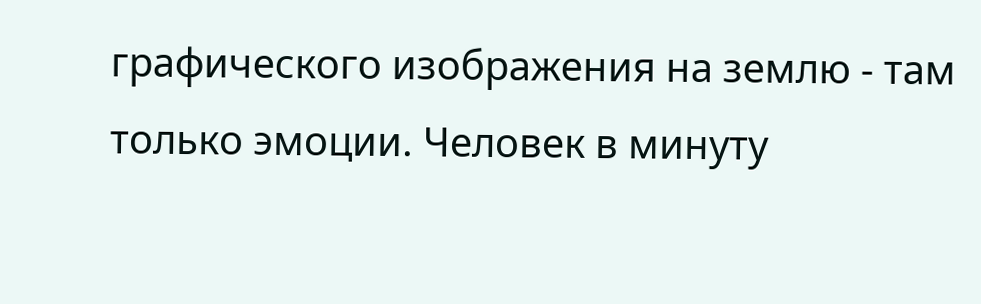графического изображения на землю - там только эмоции. Человек в минуту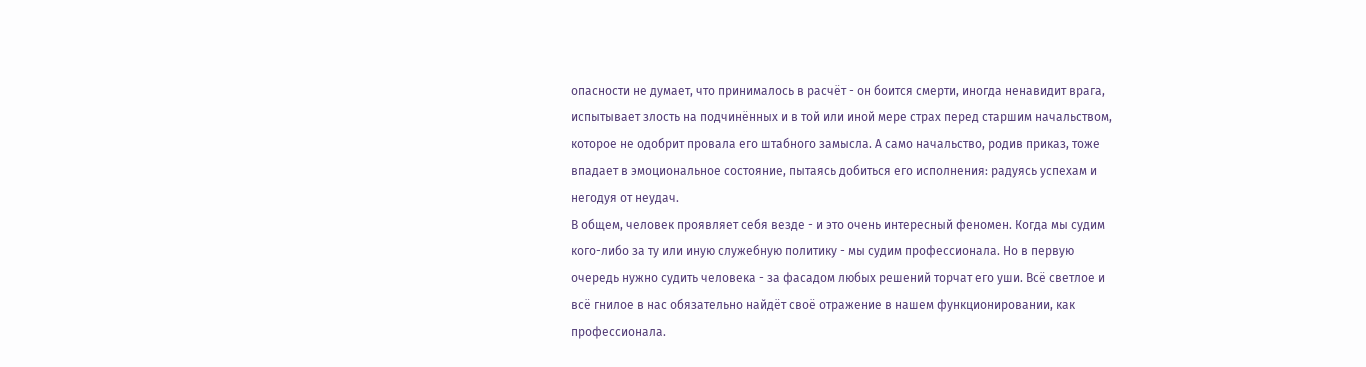опасности не думает, что принималось в расчёт - он боится смерти, иногда ненавидит врага, испытывает злость на подчинённых и в той или иной мере страх перед старшим начальством, которое не одобрит провала его штабного замысла. А само начальство, родив приказ, тоже впадает в эмоциональное состояние, пытаясь добиться его исполнения: радуясь успехам и негодуя от неудач.
В общем, человек проявляет себя везде - и это очень интересный феномен. Когда мы судим кого-либо за ту или иную служебную политику - мы судим профессионала. Но в первую очередь нужно судить человека - за фасадом любых решений торчат его уши. Всё светлое и всё гнилое в нас обязательно найдёт своё отражение в нашем функционировании, как профессионала.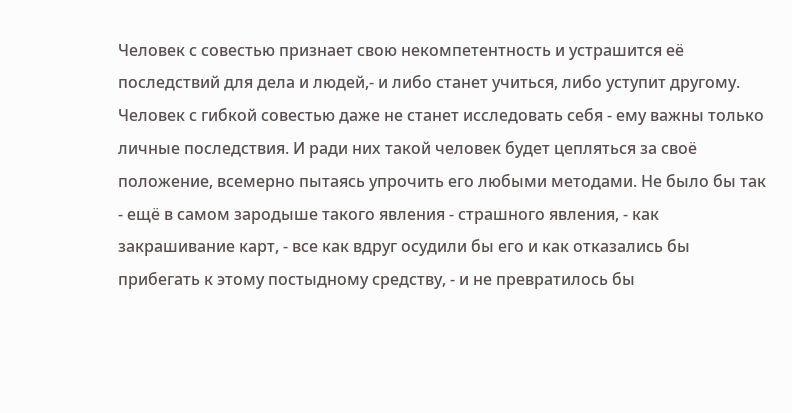Человек с совестью признает свою некомпетентность и устрашится её последствий для дела и людей,- и либо станет учиться, либо уступит другому. Человек с гибкой совестью даже не станет исследовать себя - ему важны только личные последствия. И ради них такой человек будет цепляться за своё положение, всемерно пытаясь упрочить его любыми методами. Не было бы так - ещё в самом зародыше такого явления - страшного явления, - как закрашивание карт, - все как вдруг осудили бы его и как отказались бы прибегать к этому постыдному средству, - и не превратилось бы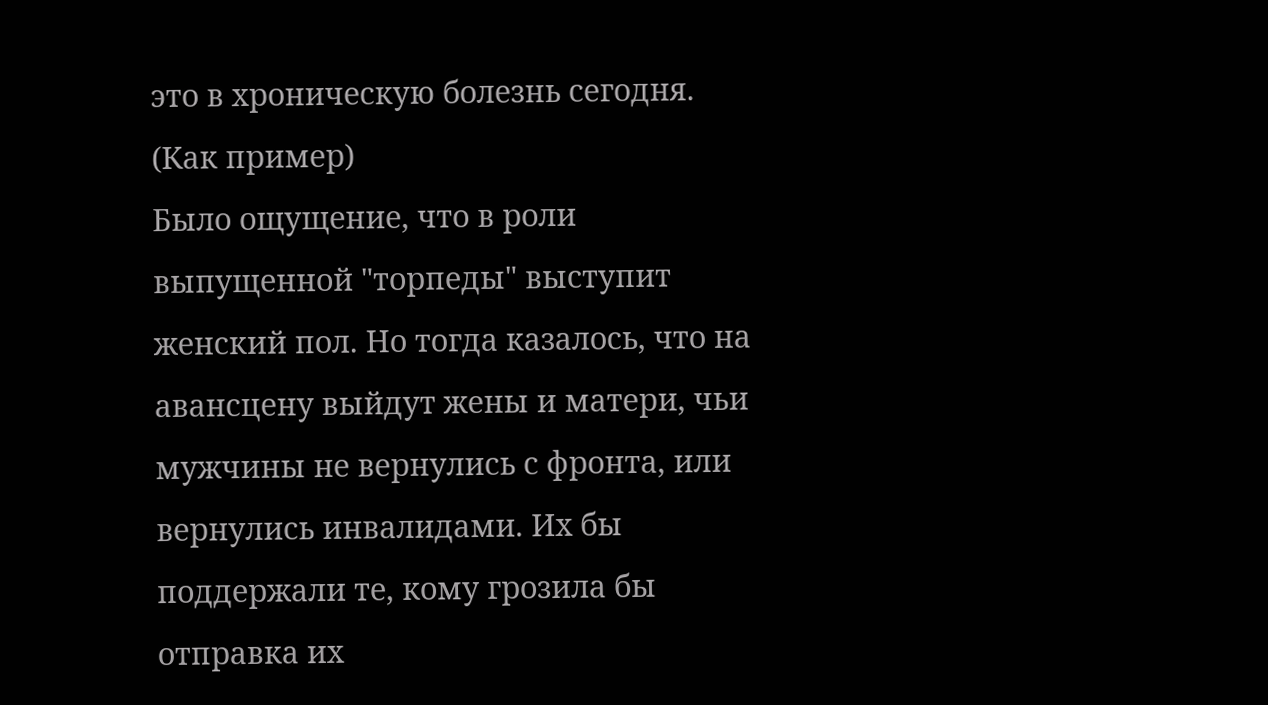это в хроническую болезнь сегодня. (Как пример)
Было ощущение, что в роли выпущенной "торпеды" выступит женский пол. Но тогда казалось, что на авансцену выйдут жены и матери, чьи мужчины не вернулись с фронта, или вернулись инвалидами. Их бы поддержали те, кому грозила бы отправка их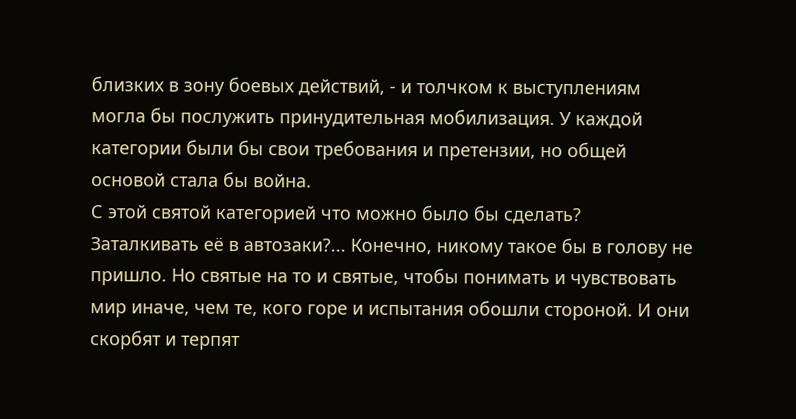близких в зону боевых действий, - и толчком к выступлениям могла бы послужить принудительная мобилизация. У каждой категории были бы свои требования и претензии, но общей основой стала бы война.
С этой святой категорией что можно было бы сделать? Заталкивать её в автозаки?... Конечно, никому такое бы в голову не пришло. Но святые на то и святые, чтобы понимать и чувствовать мир иначе, чем те, кого горе и испытания обошли стороной. И они скорбят и терпят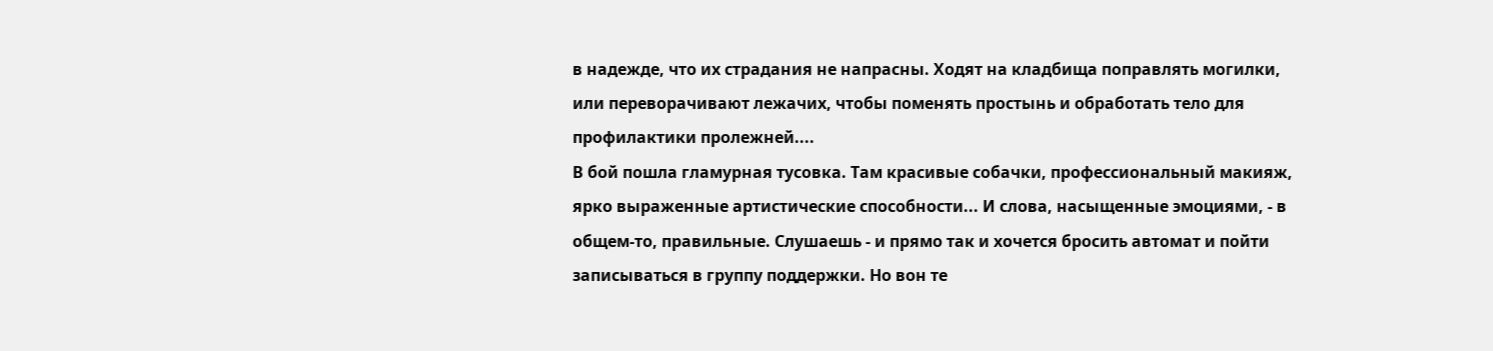в надежде, что их страдания не напрасны. Ходят на кладбища поправлять могилки, или переворачивают лежачих, чтобы поменять простынь и обработать тело для профилактики пролежней....
В бой пошла гламурная тусовка. Там красивые собачки, профессиональный макияж, ярко выраженные артистические способности... И слова, насыщенные эмоциями, - в общем-то, правильные. Слушаешь - и прямо так и хочется бросить автомат и пойти записываться в группу поддержки. Но вон те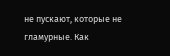не пускают, которые не гламурные. Как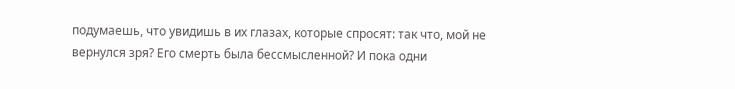подумаешь, что увидишь в их глазах, которые спросят: так что, мой не вернулся зря? Его смерть была бессмысленной? И пока одни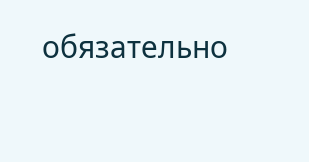обязательно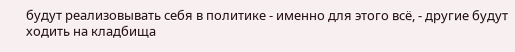будут реализовывать себя в политике - именно для этого всё, - другие будут ходить на кладбища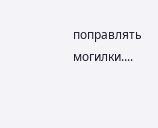поправлять могилки....